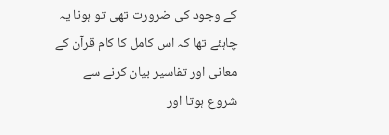کے وجود کی ضرورت تھی تو ہونا یہ چاہئے تھا کہ اس کامل کا کام قرآن کے معانی اور تفاسیر بیان کرنے سے شروع ہوتا اور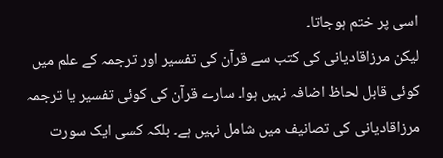اسی پر ختم ہوجاتا۔
لیکن مرزاقادیانی کی کتب سے قرآن کی تفسیر اور ترجمہ کے علم میں کوئی قابل لحاظ اضافہ نہیں ہوا۔ سارے قرآن کی کوئی تفسیر یا ترجمہ مرزاقادیانی کی تصانیف میں شامل نہیں ہے۔ بلکہ کسی ایک سورت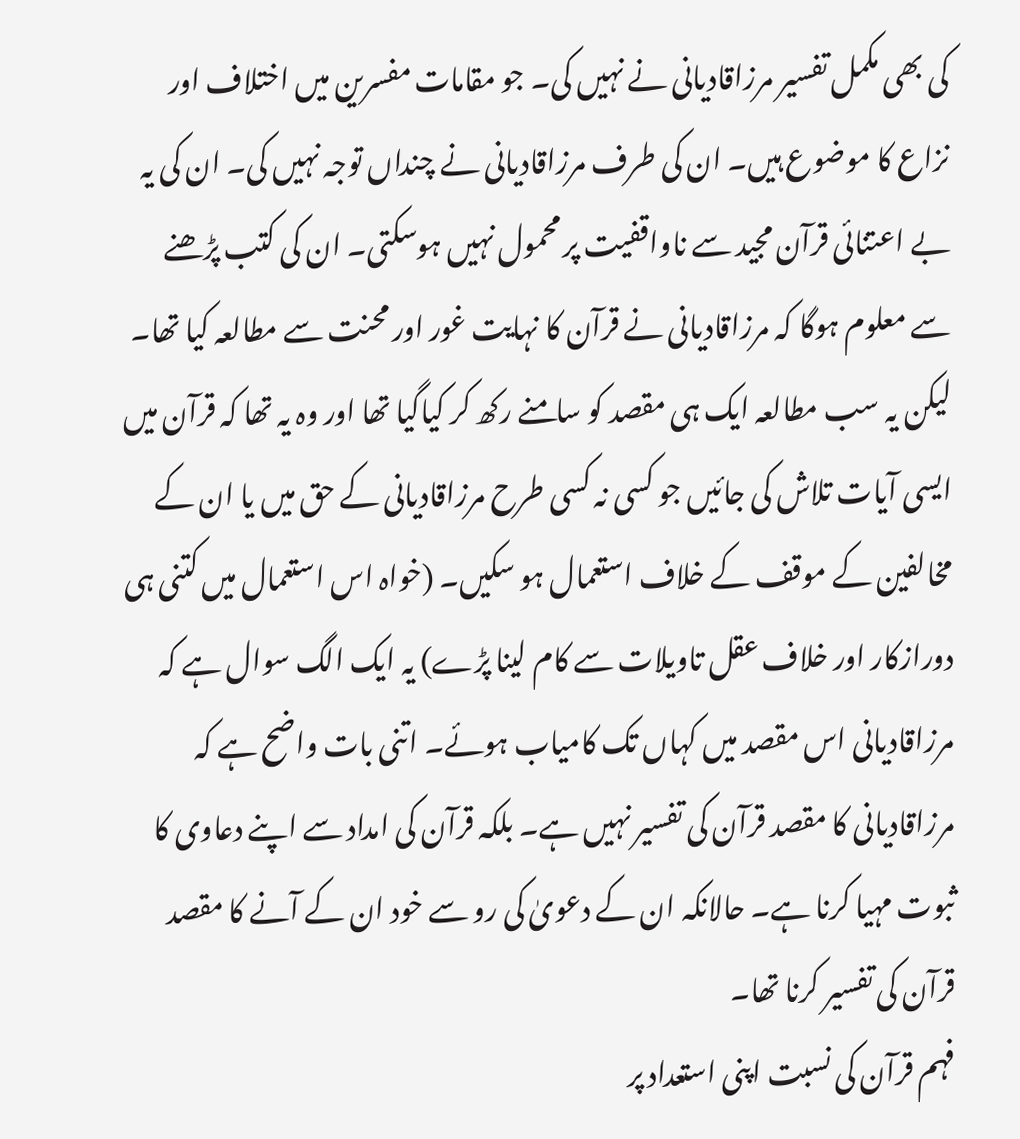کی بھی مکمل تفسیر مرزاقادیانی نے نہیں کی۔ جو مقامات مفسرین میں اختلاف اور نزاع کا موضوع ہیں۔ ان کی طرف مرزاقادیانی نے چنداں توجہ نہیں کی۔ ان کی یہ بے اعتنائی قرآن مجید سے ناواقفیت پر محمول نہیں ہوسکتی۔ ان کی کتب پڑھنے سے معلوم ہوگا کہ مرزاقادیانی نے قرآن کا نہایت غور اور محنت سے مطالعہ کیا تھا۔ لیکن یہ سب مطالعہ ایک ہی مقصد کو سامنے رکھ کر کیاگیا تھا اور وہ یہ تھا کہ قرآن میں ایسی آیات تلاش کی جائیں جو کسی نہ کسی طرح مرزاقادیانی کے حق میں یا ان کے مخالفین کے موقف کے خلاف استعمال ہو سکیں۔ (خواہ اس استعمال میں کتنی ہی دورازکار اور خلاف عقل تاویلات سے کام لینا پڑے) یہ ایک الگ سوال ہے کہ مرزاقادیانی اس مقصد میں کہاں تک کامیاب ہوئے۔ اتنی بات واضح ہے کہ مرزاقادیانی کا مقصد قرآن کی تفسیر نہیں ہے۔ بلکہ قرآن کی امداد سے اپنے دعاوی کا ثبوت مہیا کرنا ہے۔ حالانکہ ان کے دعویٰ کی رو سے خود ان کے آنے کا مقصد قرآن کی تفسیر کرنا تھا۔
فہم قرآن کی نسبت اپنی استعداد پر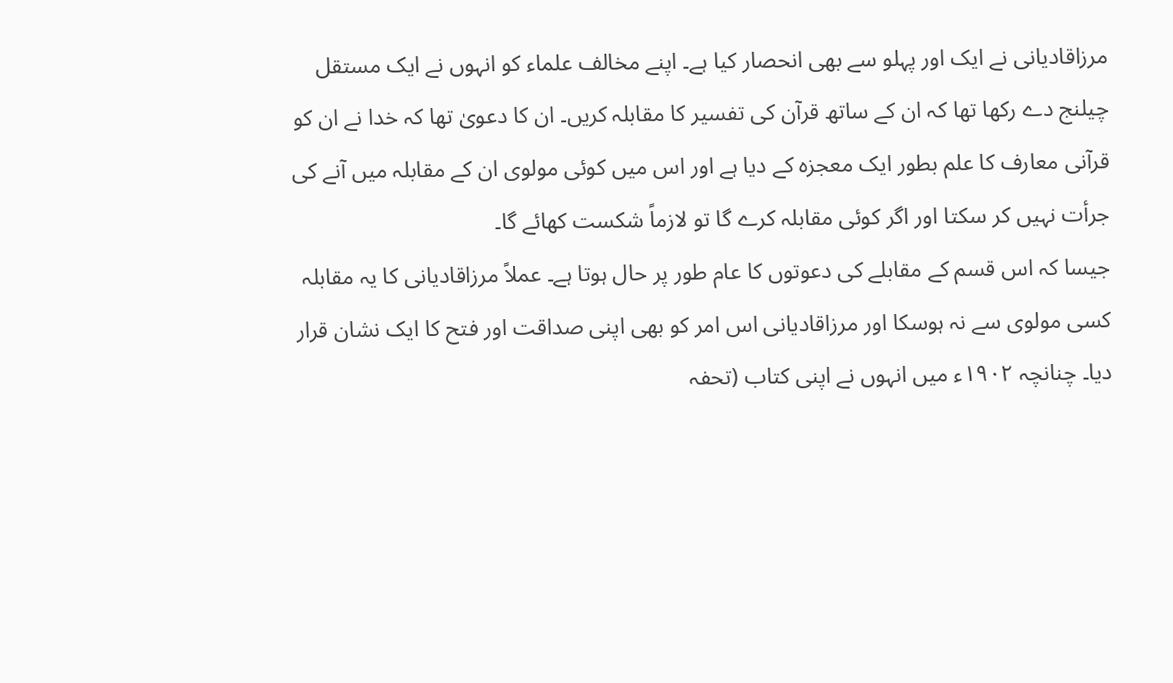مرزاقادیانی نے ایک اور پہلو سے بھی انحصار کیا ہے۔ اپنے مخالف علماء کو انہوں نے ایک مستقل چیلنج دے رکھا تھا کہ ان کے ساتھ قرآن کی تفسیر کا مقابلہ کریں۔ ان کا دعویٰ تھا کہ خدا نے ان کو قرآنی معارف کا علم بطور ایک معجزہ کے دیا ہے اور اس میں کوئی مولوی ان کے مقابلہ میں آنے کی جرأت نہیں کر سکتا اور اگر کوئی مقابلہ کرے گا تو لازماً شکست کھائے گا۔
جیسا کہ اس قسم کے مقابلے کی دعوتوں کا عام طور پر حال ہوتا ہے۔ عملاً مرزاقادیانی کا یہ مقابلہ کسی مولوی سے نہ ہوسکا اور مرزاقادیانی اس امر کو بھی اپنی صداقت اور فتح کا ایک نشان قرار دیا۔ چنانچہ ۱۹۰۲ء میں انہوں نے اپنی کتاب (تحفہ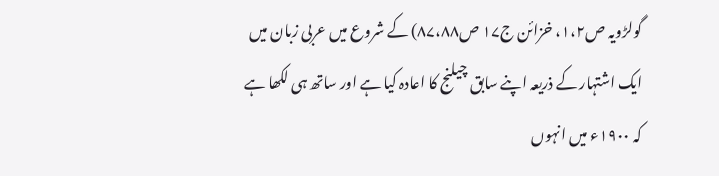گولڑویہ ص۱،۲، خزائن ج۱۷ ص۸۷،۸۸) کے شروع میں عربی زبان میں ایک اشتہار کے ذریعہ اپنے سابق چیلنج کا اعادہ کیا ہے اور ساتھ ہی لکھا ہے کہ ۱۹۰۰ء میں انہوں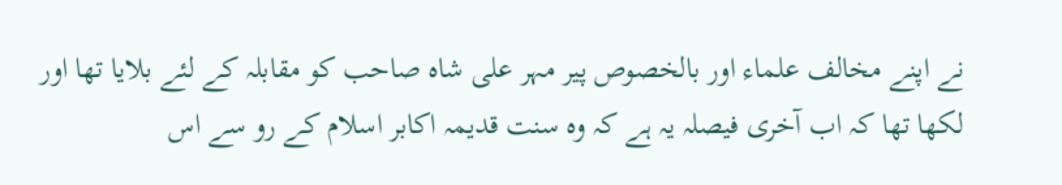نے اپنے مخالف علماء اور بالخصوص پیر مہر علی شاہ صاحب کو مقابلہ کے لئے بلایا تھا اور لکھا تھا کہ اب آخری فیصلہ یہ ہے کہ وہ سنت قدیمہ اکابر اسلام کے رو سے اس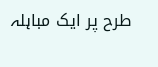طرح پر ایک مباہلہ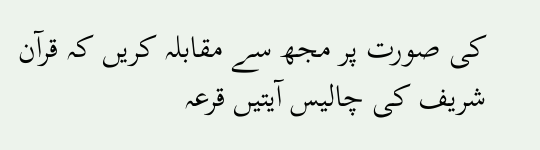کی صورت پر مجھ سے مقابلہ کریں کہ قرآن شریف کی چالیس آیتیں قرعہ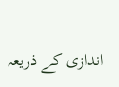اندازی کے ذریعہ